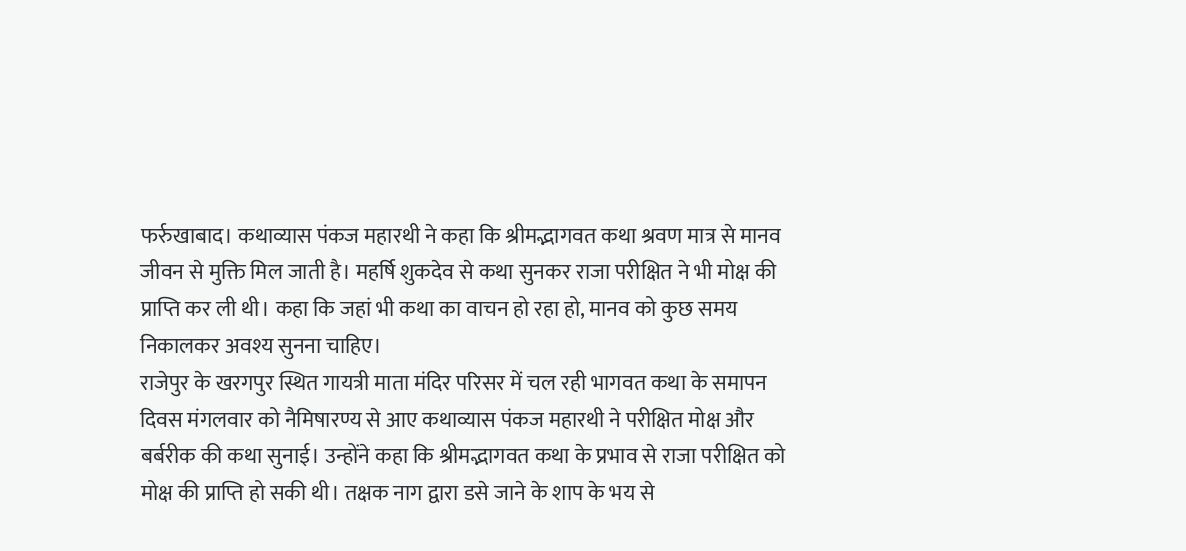फर्रुखाबाद। कथाव्यास पंकज महारथी ने कहा कि श्रीमद्भागवत कथा श्रवण मात्र से मानव जीवन से मुक्ति मिल जाती है। महर्षि शुकदेव से कथा सुनकर राजा परीक्षित ने भी मोक्ष की प्राप्ति कर ली थी। कहा कि जहां भी कथा का वाचन हो रहा हो, मानव को कुछ समय निकालकर अवश्य सुनना चाहिए।
राजेपुर के खरगपुर स्थित गायत्री माता मंदिर परिसर में चल रही भागवत कथा के समापन दिवस मंगलवार को नैमिषारण्य से आए कथाव्यास पंकज महारथी ने परीक्षित मोक्ष और बर्बरीक की कथा सुनाई। उन्होंने कहा कि श्रीमद्भागवत कथा के प्रभाव से राजा परीक्षित को मोक्ष की प्राप्ति हो सकी थी। तक्षक नाग द्वारा डसे जाने के शाप के भय से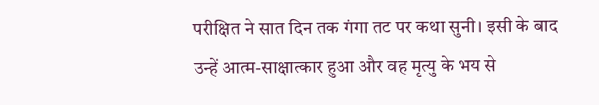परीक्षित ने सात दिन तक गंगा तट पर कथा सुनी। इसी के बाद उन्हें आत्म-साक्षात्कार हुआ और वह मृत्यु के भय से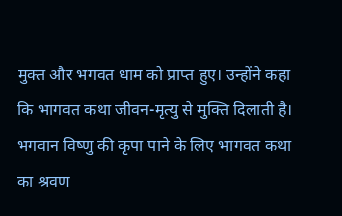मुक्त और भगवत धाम को प्राप्त हुए। उन्होंने कहा कि भागवत कथा जीवन-मृत्यु से मुक्ति दिलाती है। भगवान विष्णु की कृपा पाने के लिए भागवत कथा का श्रवण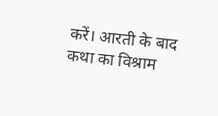करें। आरती के बाद कथा का विश्राम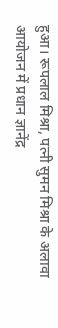हुआ। रूपलाल मिश्रा, पत्नी सुमन मिश्रा के अलावा आयोजन में प्रधान ज्ञानेंद्र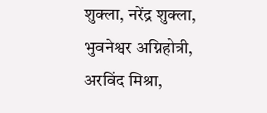शुक्ला, नरेंद्र शुक्ला, भुवनेश्वर अग्निहोत्री, अरविंद मिश्रा,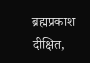ब्रह्मप्रकाश दीक्षित,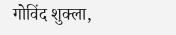गोविंद शुक्ला,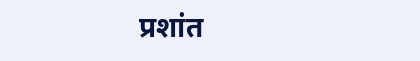प्रशांत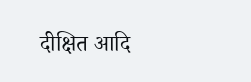दीक्षित आदि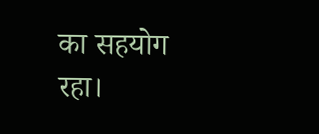का सहयोग रहा।